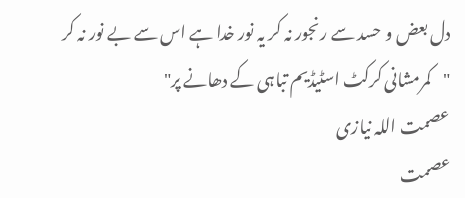دل بعض و حسد سے رنجور نہ کر یہ نور خدا ہے اس سے بے نور نہ کر
"کمرمشانی کرکٹ اسٹیڈیم تباہی کے دھانے پر"
عصمت اللہ نیازی
عصمت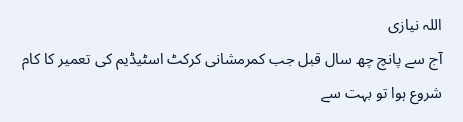اللہ نیازی
آج سے پانچ چھ سال قبل جب کمرمشانی کرکٹ اسٹیڈیم کی تعمیر کا کام شروع ہوا تو بہت سے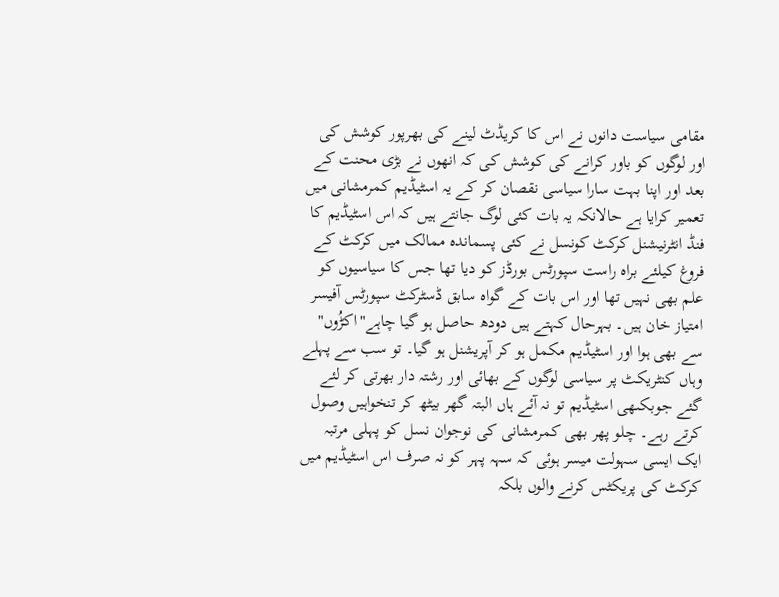مقامی سیاست دانوں نے اس کا کریڈٹ لینے کی بھرپور کوشش کی اور لوگوں کو باور کرانے کی کوشش کی کہ انھوں نے بڑی محنت کے بعد اور اپنا بہت سارا سیاسی نقصان کر کے یہ اسٹیڈیم کمرمشانی میں تعمیر کرایا ہے حالانکہ یہ بات کئی لوگ جانتے ہیں کہ اس اسٹیڈیم کا فنڈ انٹرنیشنل کرکٹ کونسل نے کئی پسماندہ ممالک میں کرکٹ کے فروغ کیلئے براہ راست سپورٹس بورڈز کو دیا تھا جس کا سیاسیوں کو علم بھی نہیں تھا اور اس بات کے گواہ سابق ڈسٹرکٹ سپورٹس آفیسر امتیاز خان ہیں۔ بہرحال کہتے ہیں دودھ حاصل ہو گیا چاہے"اکڑُوں" سے بھی ہوا اور اسٹیڈیم مکمل ہو کر آپریشنل ہو گیا۔ تو سب سے پہلے وہاں کنٹریکٹ پر سیاسی لوگوں کے بھائی اور رشتہ دار بھرتی کر لئے گئے جوبکںھی اسٹیڈیم تو نہ آئے ہاں البتہ گھر بیٹھ کر تنخواہیں وصول کرتے رہے۔ چلو پھر بھی کمرمشانی کی نوجوان نسل کو پہلی مرتبہ ایک ایسی سہولت میسر ہوئی کہ سہہ پہر کو نہ صرف اس اسٹیڈیم میں کرکٹ کی پریکٹس کرنے والوں بلکہ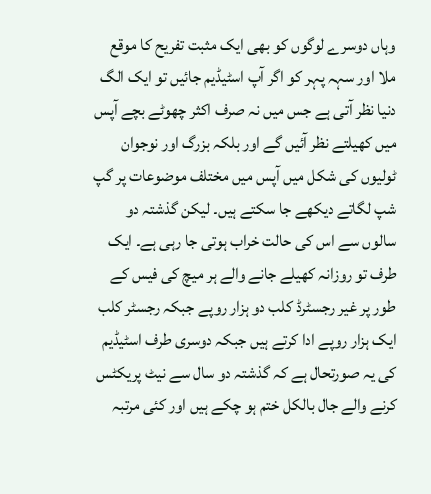وہاں دوسرے لوگوں کو بھی ایک مثبت تفریح کا موقع ملا اور سہہ پہر کو اگر آپ اسٹیڈیم جائیں تو ایک الگ دنیا نظر آتی ہے جس میں نہ صرف اکثر چھوٹے بچے آپس میں کھیلتے نظر آئیں گے اور بلکہ بزرگ اور نوجوان ٹولیوں کی شکل میں آپس میں مختلف موضوعات پر گپ شپ لگاتے دیکھے جا سکتے ہیں۔ لیکن گذشتہ دو سالوں سے اس کی حالت خراب ہوتی جا رہی ہے۔ ایک طرف تو روزانہ کھیلے جانے والے ہر میچ کی فیس کے طور پر غیر رجسٹرڈ کلب دو ہزار روپے جبکہ رجسٹر کلب ایک ہزار روپے ادا کرتے ہیں جبکہ دوسری طرف اسٹیڈیم کی یہ صورتحال ہے کہ گذشتہ دو سال سے نیٹ پریکٹس کرنے والے جال بالکل ختم ہو چکے ہیں اور کئی مرتبہ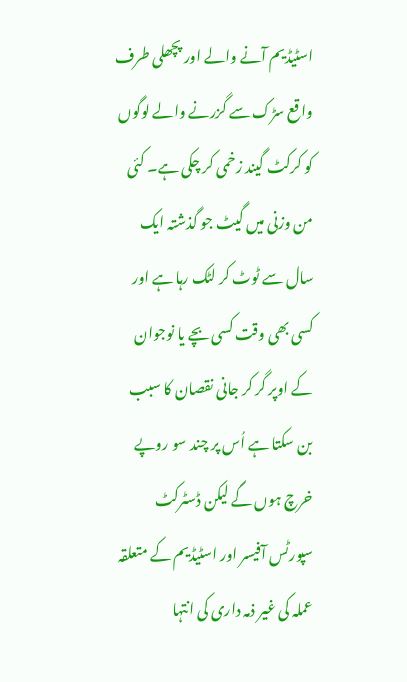اسٹیڈیم آنے والے اور پچھلی طرف واقع سڑک سے گزرنے والے لوگوں کو کرکٹ گیند زخمی کر چکی ہے۔ کئی من وزنی میں گیٹ جو گذشتہ ایک سال سے ٹوٹ کر لٹک رہا ہے اور کسی بھی وقت کسی بچے یا نوجوان کے اوپر گر کر جانی نقصان کا سبب بن سکتا ہے اُس پر چند سو روپے خرچ ہوں گے لیکن ڈسٹرکٹ سپورٹس آفیسر اور اسٹیڈیم کے متعلقہ عملہ کی غیر ذمہ داری کی انتہا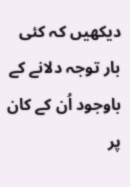دیکھیں کہ کئی بار توجہ دلانے کے باوجود اُن کے کان پر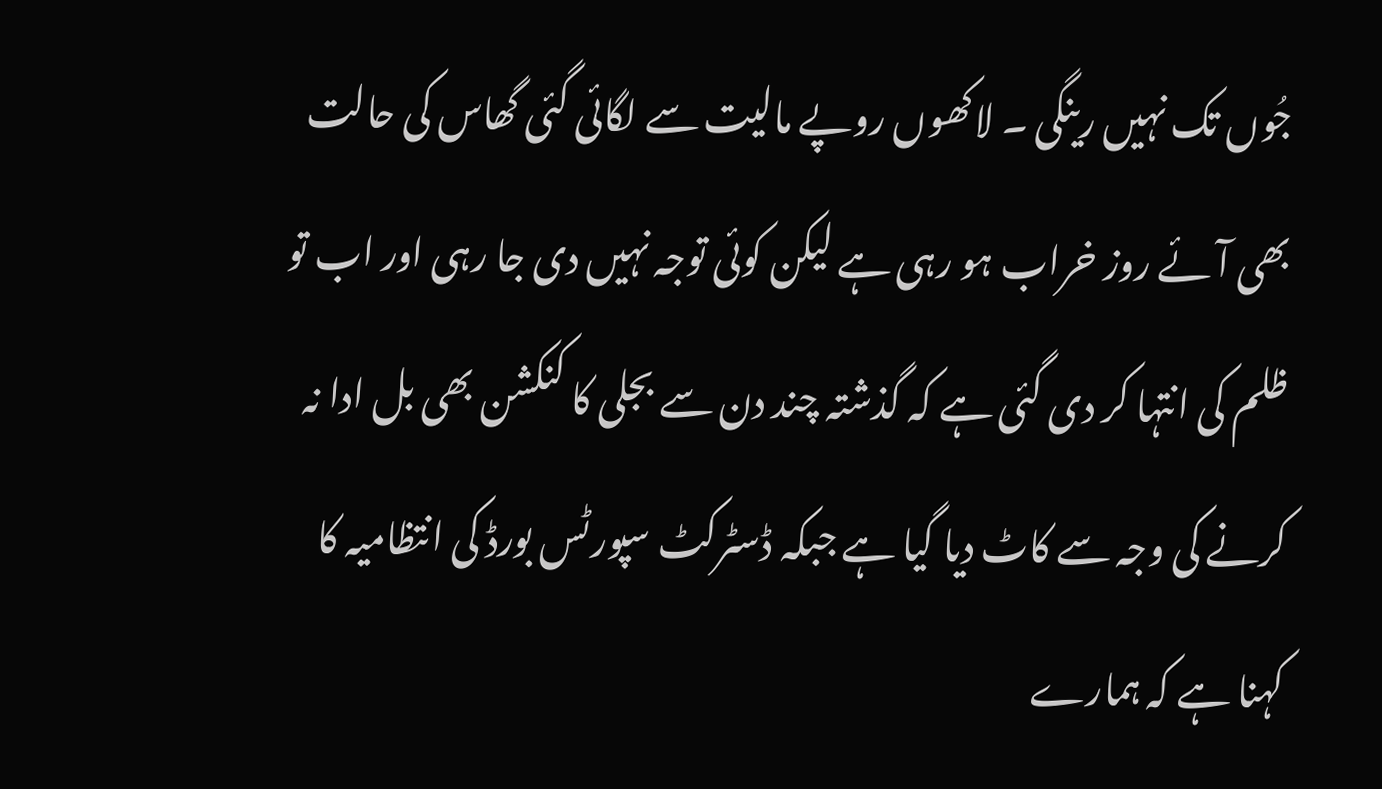جُوں تک نہیں رینگی ۔ لاکھوں روپے مالیت سے لگائی گئی گھاس کی حالت بھی آئے روز خراب ہو رہی ہے لیکن کوئی توجہ نہیں دی جا رہی اور اب تو ظلم کی انتہا کر دی گئی ہے کہ گذشتہ چند دن سے بجلی کا کنکشن بھی بل ادا نہ کرنے کی وجہ سے کاٹ دیا گیا ہے جبکہ ڈسٹرکٹ سپورٹس بورڈ کی انتظامیہ کا کہنا ہے کہ ہمارے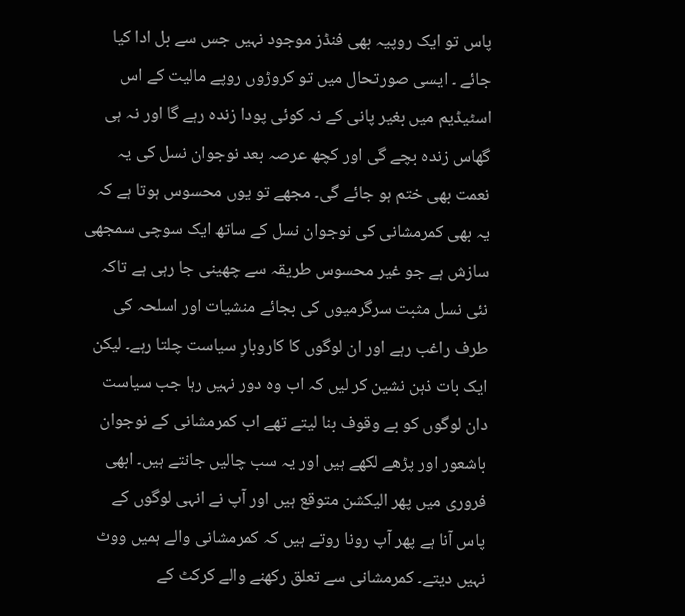پاس تو ایک روپیہ بھی فنڈز موجود نہیں جس سے بل ادا کیا جائے ۔ ایسی صورتحال میں تو کروڑوں روپے مالیت کے اس اسٹیڈیم میں بغیر پانی کے نہ کوئی پودا زندہ رہے گا اور نہ ہی گھاس زندہ بچے گی اور کچھ عرصہ بعد نوجوان نسل کی یہ نعمت بھی ختم ہو جائے گی۔ مجھے تو یوں محسوس ہوتا ہے کہ یہ بھی کمرمشانی کی نوجوان نسل کے ساتھ ایک سوچی سمجھی سازش ہے جو غیر محسوس طریقہ سے چھینی جا رہی ہے تاکہ نئی نسل مثبت سرگرمیوں کی بجائے منشیات اور اسلحہ کی طرف راغب رہے اور ان لوگوں کا کاروبارِ سیاست چلتا رہے۔ لیکن ایک بات ذہن نشین کر لیں کہ اب وہ دور نہیں رہا جب سیاست دان لوگوں کو بے وقوف بنا لیتے تھے اب کمرمشانی کے نوجوان باشعور اور پڑھے لکھے ہیں اور یہ سب چالیں جانتے ہیں۔ ابھی فروری میں پھر الیکشن متوقع ہیں اور آپ نے انہی لوگوں کے پاس آنا ہے پھر آپ رونا روتے ہیں کہ کمرمشانی والے ہمیں ووٹ نہیں دیتے۔ کمرمشانی سے تعلق رکھنے والے کرکٹ کے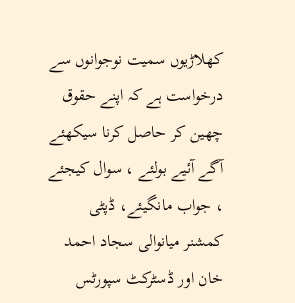کھلاڑیوں سمیت نوجوانوں سے درخواست ہے کہ اپنے حقوق چھین کر حاصل کرنا سیکھئے آگے آئیے بولئے ، سوال کیجئے ، جواب مانگیئے، ڈپٹی کمشنر میانوالی سجاد احمد خان اور ڈسٹرکٹ سپورٹس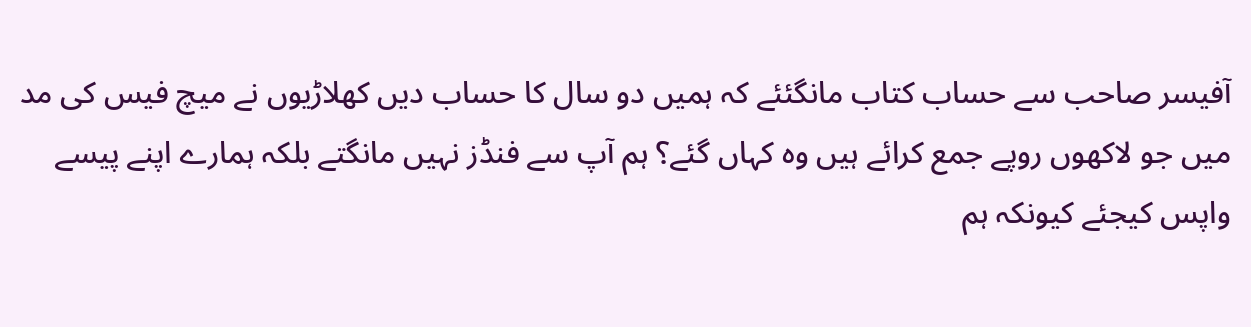آفیسر صاحب سے حساب کتاب مانگئئے کہ ہمیں دو سال کا حساب دیں کھلاڑیوں نے میچ فیس کی مد میں جو لاکھوں روپے جمع کرائے ہیں وہ کہاں گئے؟ ہم آپ سے فنڈز نہیں مانگتے بلکہ ہمارے اپنے پیسے واپس کیجئے کیونکہ ہم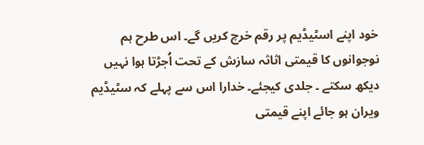خود اپنے اسٹیڈیم پر رقم خرچ کریں گے۔ اس طرح ہم نوجوانوں کا قیمتی اثاثہ سازش کے تحت اُجڑتا ہوا نہیں دیکھ سکتے ۔ جلدی کیجئے۔ خدارا اس سے پہلے کہ سٹیڈیم ویران ہو جائے اپنے قیمتی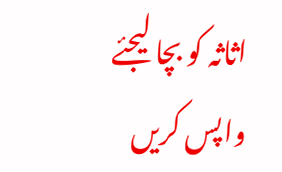اثاثہ کو بچا لیجئے
واپس کریں